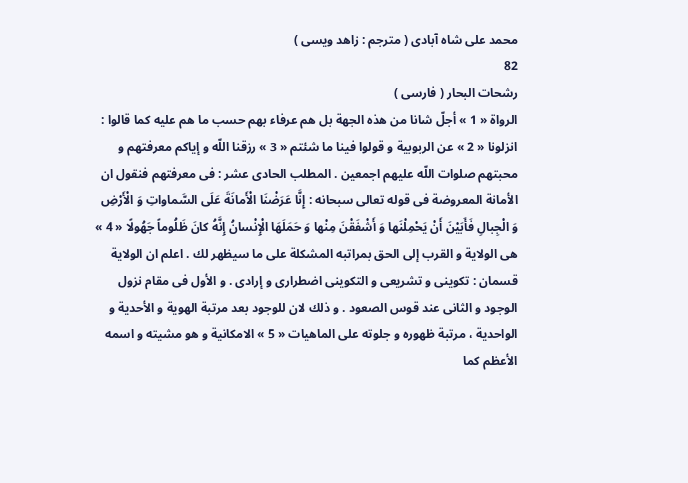محمد على شاه آبادى ( مترجم : زاهد ويسى )
82
رشحات البحار ( فارسى )
الرواة « 1 » أجلّ شانا من هذه الجهة بل هم عرفاء بهم حسب ما هم عليه كما قالوا : انزلونا « 2 » عن الربوبية و قولوا فينا ما شئتم « 3 » رزقنا اللّه و إياكم معرفتهم و محبتهم صلوات اللّه عليهم اجمعين . المطلب الحادى عشر : فى معرفتهم فنقول ان الأمانة المعروضة فى قوله تعالى سبحانه : إِنَّا عَرَضْنَا الْأَمانَةَ عَلَى السَّماواتِ وَ الْأَرْضِ وَ الْجِبالِ فَأَبَيْنَ أَنْ يَحْمِلْنَها وَ أَشْفَقْنَ مِنْها وَ حَمَلَهَا الْإِنْسانُ إِنَّهُ كانَ ظَلُوماً جَهُولًا « 4 » هى الولاية و القرب إلى الحق بمراتبه المشكلة على ما سيظهر لك . اعلم ان الولاية قسمان : تكوينى و تشريعى و التكوينى اضطرارى و إرادى . و الأول فى مقام نزول الوجود و الثانى عند قوس الصعود . و ذلك لان للوجود بعد مرتبة الهوية و الأحدية و الواحدية ، مرتبة ظهوره و جلوته على الماهيات « 5 » الامكانية و هو مشيته و اسمه الأعظم كما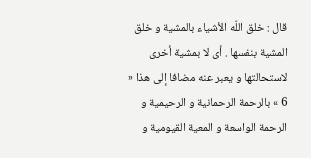قال : خلق اللّه الأشياء بالمشية و خلق المشية بنفسها . أى لا بمشية أخرى لاستحالتها و يعبر عنه مضافا إلى هذا « 6 » بالرحمة الرحمانية و الرحيمية و الرحمة الواسعة و المعية القيومية و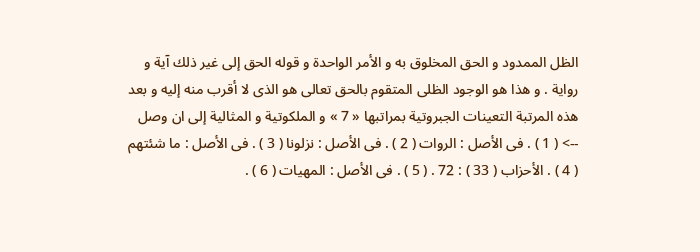الظل الممدود و الحق المخلوق به و الأمر الواحدة و قوله الحق إلى غير ذلك آية و رواية . و هذا هو الوجود الظلى المتقوم بالحق تعالى هو الذى لا أقرب منه إليه و بعد هذه المرتبة التعينات الجبروتية بمراتبها « 7 » و الملكوتية و المثالية إلى ان وصل
--> ( 1 ) . فى الأصل : الروات ( 2 ) . فى الأصل : نزلونا ( 3 ) . فى الأصل : ما شئتهم ( 4 ) . الأحزاب ( 33 ) : 72 . ( 5 ) . فى الأصل : المهيات ( 6 ) .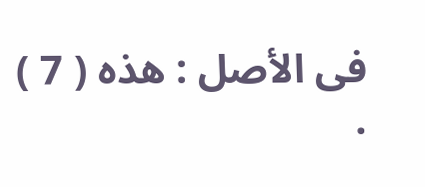فى الأصل : هذه ( 7 ) .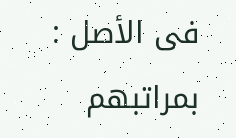فى الأصل : بمراتبهم